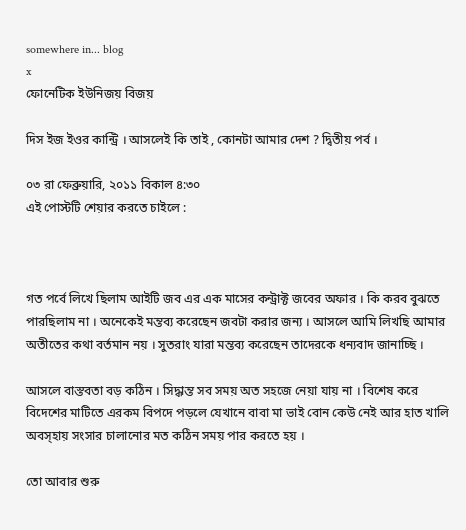somewhere in... blog
x
ফোনেটিক ইউনিজয় বিজয়

দিস ইজ ইওর কান্ট্রি । আসলেই কি তাই , কোনটা আমার দেশ ? দ্বিতীয় পর্ব ।

০৩ রা ফেব্রুয়ারি, ২০১১ বিকাল ৪:৩০
এই পোস্টটি শেয়ার করতে চাইলে :



গত পর্বে লিখে ছিলাম আইটি জব এর এক মাসের কন্ট্রাক্ট জবের অফার । কি করব বুঝতে পারছিলাম না । অনেকেই মন্তব্য করেছেন জবটা করার জন্য । আসলে আমি লিখছি আমার অতীতের কথা বর্তমান নয় । সুতরাং যারা মন্তব্য করেছেন তাদেরকে ধন্যবাদ জানাচ্ছি ।

আসলে বাস্তবতা বড় কঠিন । সিদ্ধান্ত সব সময় অত সহজে নেয়া যায় না । বিশেষ করে বিদেশের মাটিতে এরকম বিপদে পড়লে যেখানে বাবা মা ভাই বোন কেউ নেই আর হাত খালি অবস্হায় সংসার চালানোর মত কঠিন সময় পার করতে হয় ।

তো আবার শুরু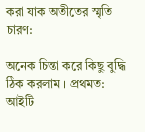করা যাক অতীতের স্মৃতি চারণ:

অনেক চিন্তা করে কিছু বুদ্ধি ঠিক করলাম । প্রথমত: আইটি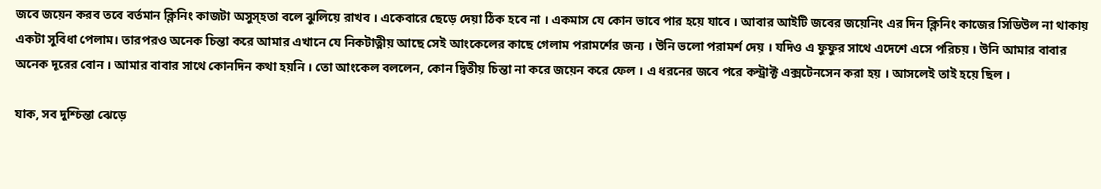জবে জয়েন করব তবে বর্তমান ক্লিনিং কাজটা অসুস্হতা বলে ঝুলিয়ে রাখব । একেবারে ছেড়ে দেয়া ঠিক হবে না । একমাস যে কোন ভাবে পার হয়ে যাবে । আবার আইটি জবের জয়েনিং এর দিন ক্লিনিং কাজের সিডিউল না থাকায় একটা সুবিধা পেলাম। তারপরও অনেক চিন্তা করে আমার এখানে যে নিকটাত্নীয় আছে সেই আংকেলের কাছে গেলাম পরামর্শের জন্য । উনি ভলো পরামর্শ দেয় । যদিও এ ফুফুর সাথে এদেশে এসে পরিচয় । উনি আমার বাবার অনেক দূরের বোন । আমার বাবার সাথে কোনদিন কথা হয়নি । তো আংকেল বললেন, কোন দ্বিতীয় চিন্তা না করে জয়েন করে ফেল । এ ধরনের জবে পরে কন্ট্রাক্ট এক্সটেনসেন করা হয় । আসলেই তাই হয়ে ছিল ।

যাক, সব দুশ্চিন্তা ঝেড়ে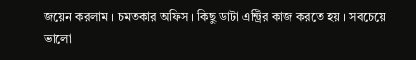জয়েন করলাম । চমতকার অফিস । কিছু ডাটা এন্ট্রির কাজ করতে হয় । সবচেয়ে ভালো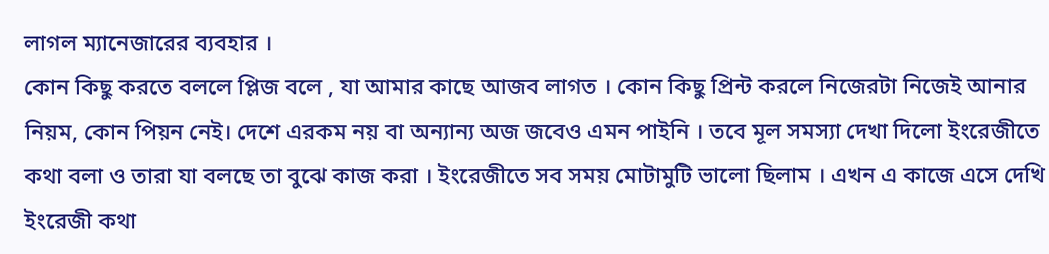লাগল ম্যানেজারের ব্যবহার ।
কোন কিছু করতে বললে প্লিজ বলে , যা আমার কাছে আজব লাগত । কোন কিছু প্রিন্ট করলে নিজেরটা নিজেই আনার নিয়ম, কোন পিয়ন নেই। দেশে এরকম নয় বা অন্যান্য অজ জবেও এমন পাইনি । তবে মূল সমস্যা দেখা দিলো ইংরেজীতে কথা বলা ও তারা যা বলছে তা বুঝে কাজ করা । ইংরেজীতে সব সময় মোটামুটি ভালো ছিলাম । এখন এ কাজে এসে দেখি ইংরেজী কথা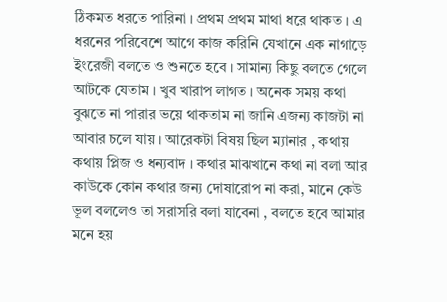ঠিকমত ধরতে পারিনা । প্রথম প্রথম মাথা ধরে থাকত । এ ধরনের পরিবেশে আগে কাজ করিনি যেখানে এক নাগাড়ে ইংরেজী বলতে ও শুনতে হবে । সামান্য কিছু বলতে গেলে আটকে যেতাম । খুব খারাপ লাগত । অনেক সময় কথা বুঝতে না পারার ভয়ে থাকতাম না জানি এজন্য কাজটা না আবার চলে যায় । আরেকটা বিষয় ছিল ম্যানার , কথায় কথায় প্লিজ ও ধন্যবাদ । কথার মাঝখানে কথা না বলা আর কাউকে কোন কথার জন্য দোষারোপ না করা, মানে কেউ ভূল বললেও তা সরাসরি বলা যাবেনা , বলতে হবে আমার মনে হয়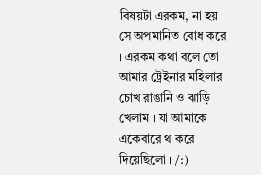বিষয়টা এরকম, না হয় সে অপমানিত বোধ করে । এরকম কথা বলে তো আমার ট্রেইনার মহিলার চোখ রাঙানি ও ঝাড়ি খেলাম । যা আমাকে একেবারে থ করে দিয়েছিলো । /:)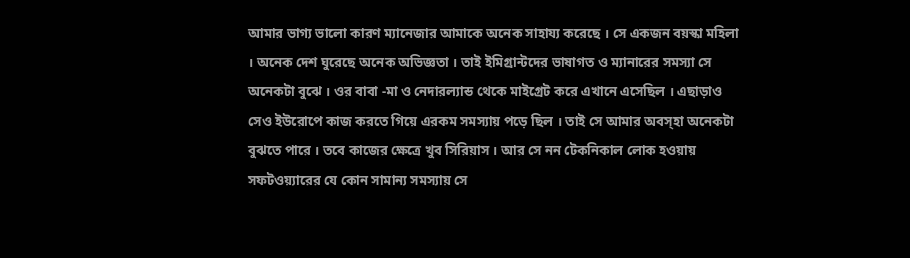আমার ভাগ্য ভালো কারণ ম্যানেজার আমাকে অনেক সাহায্য করেছে । সে একজন বয়স্কা মহিলা । অনেক দেশ ঘুরেছে অনেক অভিজ্ঞতা । তাই ইমিগ্রান্টদের ভাষাগত ও ম্যানারের সমস্যা সে অনেকটা বুঝে । ওর বাবা -মা ও নেদারল্যান্ড থেকে মাইগ্রেট করে এখানে এসেছিল । এছাড়াও সেও ইউরোপে কাজ করতে গিয়ে এরকম সমস্যায় পড়ে ছিল । তাই সে আমার অবস্হা অনেকটা বুঝতে পারে । তবে কাজের ক্ষেত্রে খুব সিরিয়াস । আর সে নন টেকনিকাল লোক হওয়ায় সফটওয়্যারের যে কোন সামান্য সমস্যায় সে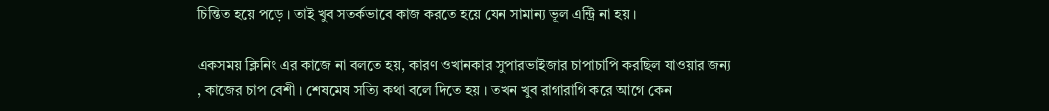চিন্তিত হয়ে পড়ে । তাই খুব সতর্কভাবে কাজ করতে হয়ে যেন সামান্য ভূল এন্ট্রি না হয় ।

একসময় ক্লিনিং এর কাজে না বলতে হয়, কারণ ওখানকার সুপারভাইজার চাপাচাপি করছিল যাওয়ার জন্য , কাজের চাপ বেশী । শেষমেষ সত্যি কথা বলে দিতে হয় । তখন খুব রাগারাগি করে আগে কেন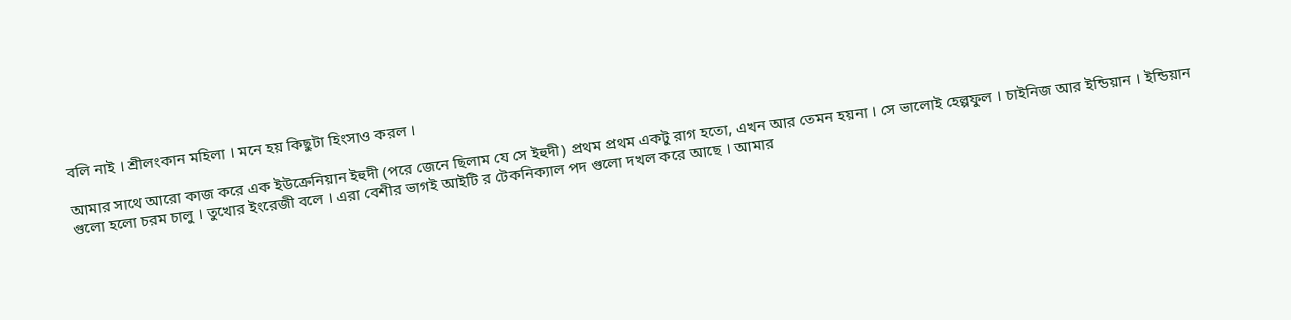বলি নাই । শ্রীলংকান মহিলা । মনে হয় কিছুটা হিংসাও করল ।

আমার সাথে আরো কাজ করে এক ইউক্রেনিয়ান ইহুদী (পরে জেনে ছিলাম যে সে ইহুদী) প্রথম প্রথম একটু রাগ হতো, এখন আর তেমন হয়না । সে ভালোই হেল্পফুল । চাইনিজ আর ইন্ডিয়ান । ইন্ডিয়ান গুলো হলো চরম চালু । তুখোর ইংরেজী বলে । এরা বেশীর ভাগই আইটি র টেকনিক্যাল পদ গুলো দখল করে আছে । আমার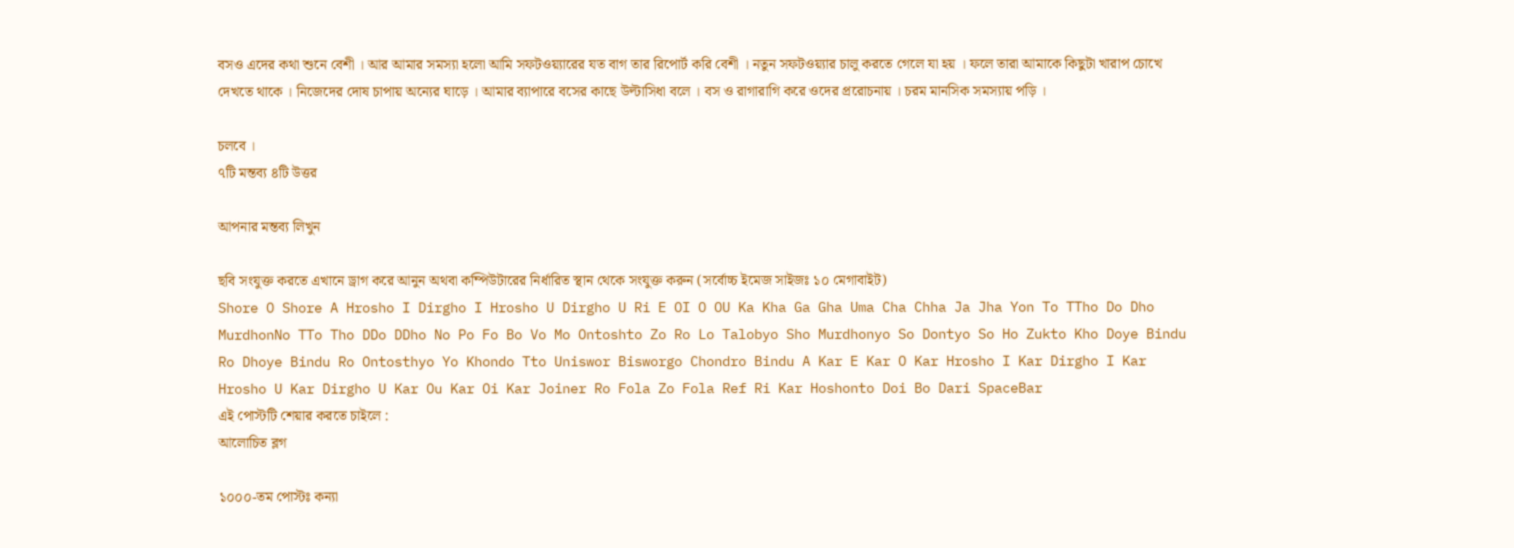বসও এদের কথা শুনে বেশী । আর আমার সমস্যা হলো আমি সফটওয়্যারের যত বাগ তার রিপোর্ট করি বেশী । নতুন সফটওয়্যার চালু করতে গেলে যা হয় । ফলে তারা আমাকে কিছুটা খারাপ চোখে দেখতে থাকে । নিজেদের দোষ চাপায় অন্যের ঘাড়ে । আমার ব্যাপারে বসের কাছে উল্টাসিধা বলে । বস ও রাগারাগি করে ওদের প্ররোচনায় । চরম মানসিক সমস্যায় পড়ি ।

চলবে ।
৭টি মন্তব্য ৪টি উত্তর

আপনার মন্তব্য লিখুন

ছবি সংযুক্ত করতে এখানে ড্রাগ করে আনুন অথবা কম্পিউটারের নির্ধারিত স্থান থেকে সংযুক্ত করুন (সর্বোচ্চ ইমেজ সাইজঃ ১০ মেগাবাইট)
Shore O Shore A Hrosho I Dirgho I Hrosho U Dirgho U Ri E OI O OU Ka Kha Ga Gha Uma Cha Chha Ja Jha Yon To TTho Do Dho MurdhonNo TTo Tho DDo DDho No Po Fo Bo Vo Mo Ontoshto Zo Ro Lo Talobyo Sho Murdhonyo So Dontyo So Ho Zukto Kho Doye Bindu Ro Dhoye Bindu Ro Ontosthyo Yo Khondo Tto Uniswor Bisworgo Chondro Bindu A Kar E Kar O Kar Hrosho I Kar Dirgho I Kar Hrosho U Kar Dirgho U Kar Ou Kar Oi Kar Joiner Ro Fola Zo Fola Ref Ri Kar Hoshonto Doi Bo Dari SpaceBar
এই পোস্টটি শেয়ার করতে চাইলে :
আলোচিত ব্লগ

১০০০-তম পোস্টঃ কন্যা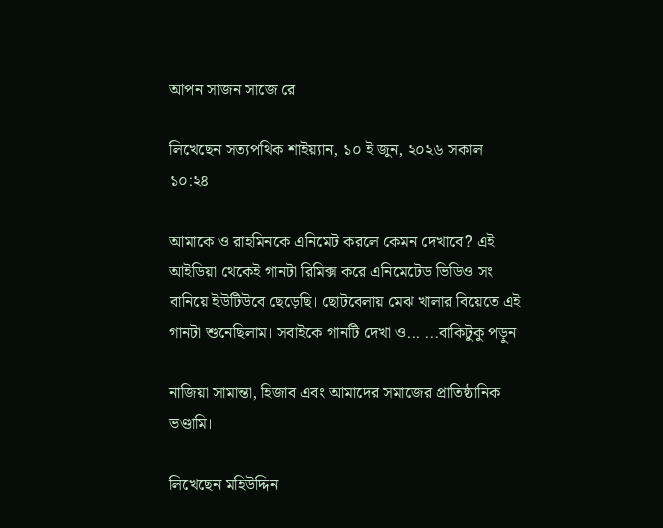আপন সাজন সাজে রে

লিখেছেন সত্যপথিক শাইয়্যান, ১০ ই জুন, ২০২৬ সকাল ১০:২৪

আমাকে ও রাহমিনকে এনিমেট করলে কেমন দেখাবে? এই আইডিয়া থেকেই গানটা রিমিক্স করে এনিমেটেড ভিডিও সং বানিয়ে ইউটিউবে ছেড়েছি। ছোটবেলায় মেঝ খালার বিয়েতে এই গানটা শুনেছিলাম। সবাইকে গানটি দেখা ও... ...বাকিটুকু পড়ুন

নাজিয়া সামান্তা, হিজাব এবং আমাদের সমাজের প্রাতিষ্ঠানিক ভণ্ডামি।

লিখেছেন মহিউদ্দিন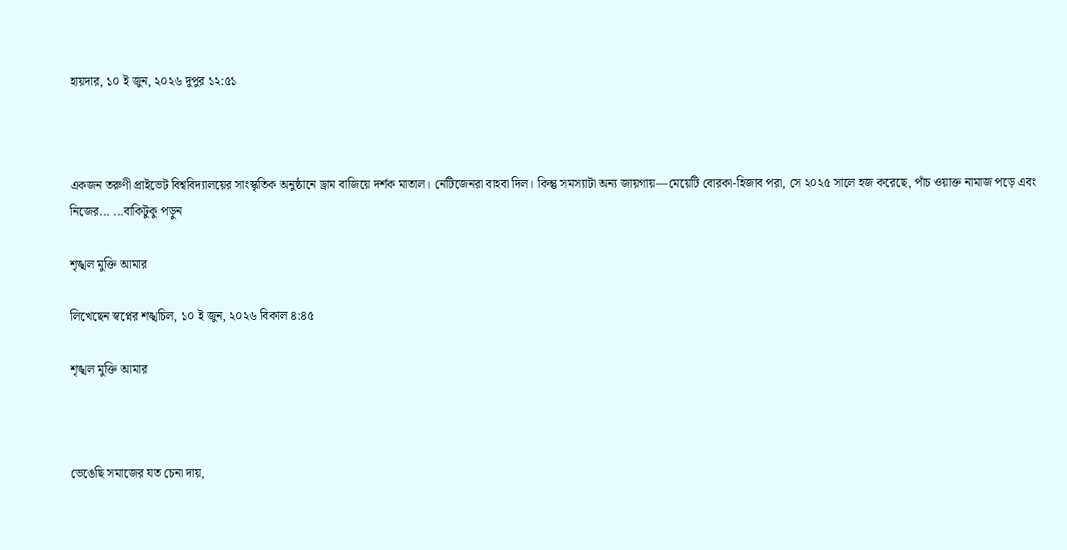হায়দার, ১০ ই জুন, ২০২৬ দুপুর ১২:৫১



একজন তরুণী প্রাইভেট বিশ্ববিদ্যালয়ের সাংস্কৃতিক অনুষ্ঠানে ড্রাম বাজিয়ে দর্শক মাতাল। নেটিজেনরা বাহবা দিল। কিন্তু সমস্যাটা অন্য জায়গায়—মেয়েটি বোরকা-হিজাব পরা, সে ২০২৫ সালে হজ করেছে, পাঁচ ওয়াক্ত নামাজ পড়ে এবং নিজের... ...বাকিটুকু পড়ুন

শৃঙ্খল মুক্তি আমার

লিখেছেন স্বপ্নের শঙ্খচিল, ১০ ই জুন, ২০২৬ বিকাল ৪:৪৫

শৃঙ্খল মুক্তি আমার



ভেঙেছি সমাজের যত চেনা দায়,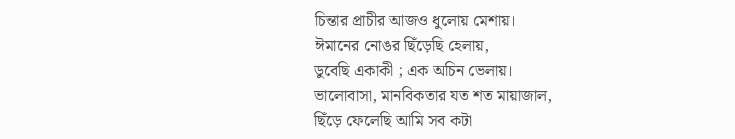চিন্তার প্রাচীর আজও ধুলোয় মেশায়।
ঈমানের নোঙর ছিঁড়েছি হেলায়,
ডুবেছি একাকী ; এক অচিন ভেলায়।
ভালোবাসা, মানবিকতার যত শত মায়াজাল,
ছিঁড়ে ফেলেছি আমি সব কটা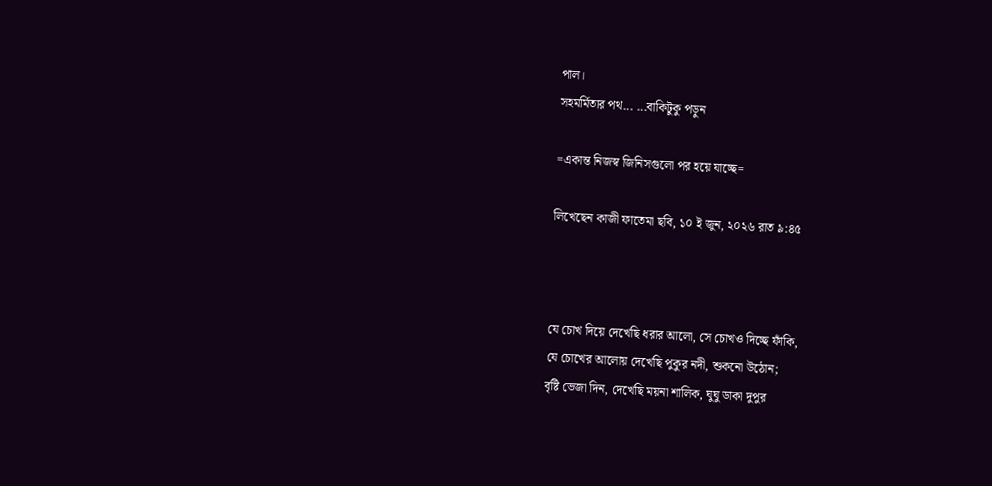পাল।
সহমর্মিতার পথ... ...বাকিটুকু পড়ুন

=একান্ত নিজস্ব জিনিসগুলো পর হয়ে যাচ্ছে=

লিখেছেন কাজী ফাতেমা ছবি, ১০ ই জুন, ২০২৬ রাত ৯:৪৫



যে চোখ দিয়ে দেখেছি ধরার আলো, সে চোখও দিচ্ছে ফাঁকি,
যে চোখের আলোয় দেখেছি পুকুর নদী, শুকনো উঠোন;
বৃষ্টি ভেজা দিন, দেখেছি ময়না শালিক, ঘুঘু ডাকা দুপুর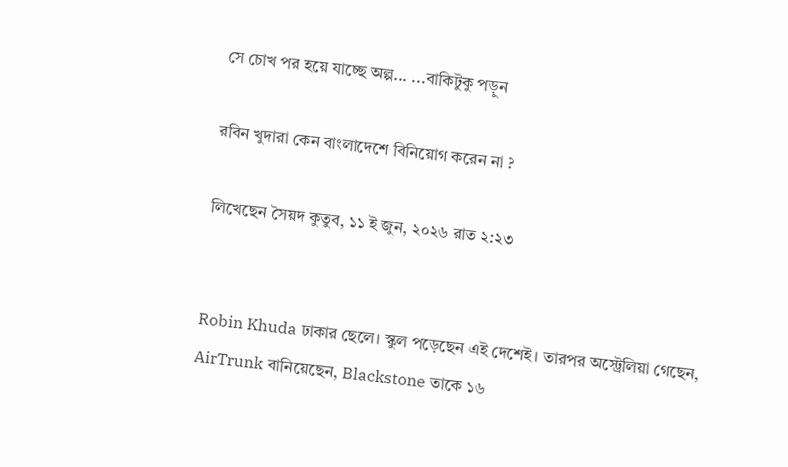সে চোখ পর হয়ে যাচ্ছে অল্প... ...বাকিটুকু পড়ুন

রবিন খুদারা কেন বাংলাদেশে বিনিয়োগ করেন না ?

লিখেছেন সৈয়দ কুতুব, ১১ ই জুন, ২০২৬ রাত ২:২৩


Robin Khuda ঢাকার ছেলে। স্কুল পড়েছেন এই দেশেই। তারপর অস্ট্রেলিয়া গেছেন, AirTrunk বানিয়েছেন, Blackstone তাকে ১৬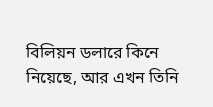বিলিয়ন ডলারে কিনে নিয়েছে, আর এখন তিনি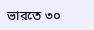ভারতে ৩০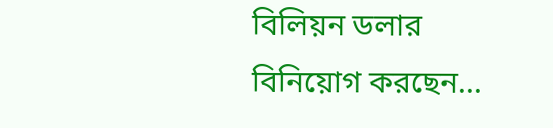বিলিয়ন ডলার বিনিয়োগ করছেন...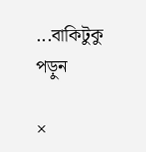...বাকিটুকু পড়ুন

×